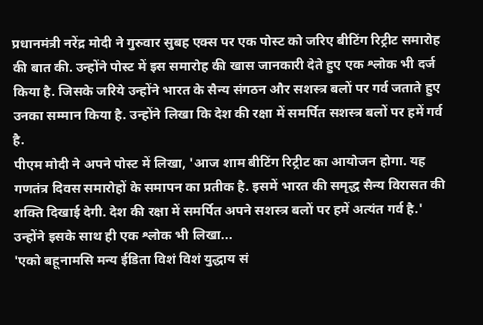प्रधानमंत्री नरेंद्र मोदी ने गुरुवार सुबह एक्स पर एक पोस्ट को जरिए बीटिंग रिट्रीट समारोह की बात की. उन्होंने पोस्ट में इस समारोह की खास जानकारी देते हुए एक श्लोक भी दर्ज किया है. जिसके जरिये उन्होंने भारत के सैन्य संगठन और सशस्त्र बलों पर गर्व जताते हुए उनका सम्मान किया है. उन्होंने लिखा कि देश की रक्षा में समर्पित सशस्त्र बलों पर हमें गर्व है.
पीएम मोदी ने अपने पोस्ट में लिखा, 'आज शाम बीटिंग रिट्रीट का आयोजन होगा. यह गणतंत्र दिवस समारोहों के समापन का प्रतीक है. इसमें भारत की समृद्ध सैन्य विरासत की शक्ति दिखाई देगी. देश की रक्षा में समर्पित अपने सशस्त्र बलों पर हमें अत्यंत गर्व है.'
उन्होंने इसके साथ ही एक श्लोक भी लिखा...
'एको बहूनामसि मन्य ईडिता विशं विशं युद्धाय सं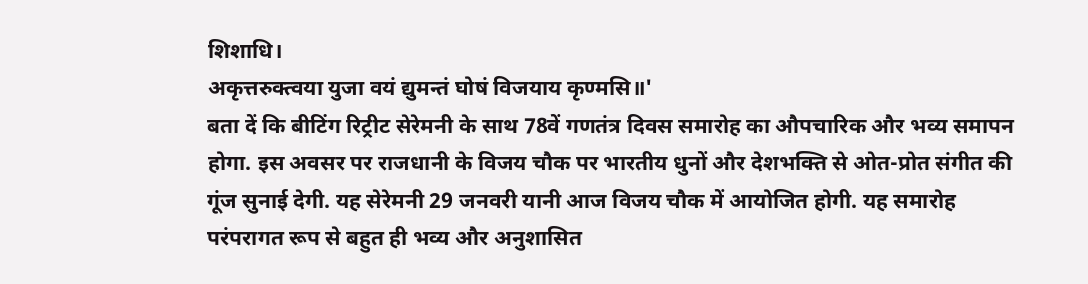शिशाधि।
अकृत्तरुक्त्वया युजा वयं द्युमन्तं घोषं विजयाय कृण्मसि॥'
बता दें कि बीटिंग रिट्रीट सेरेमनी के साथ 78वें गणतंत्र दिवस समारोह का औपचारिक और भव्य समापन होगा. इस अवसर पर राजधानी के विजय चौक पर भारतीय धुनों और देशभक्ति से ओत-प्रोत संगीत की गूंज सुनाई देगी. यह सेरेमनी 29 जनवरी यानी आज विजय चौक में आयोजित होगी. यह समारोह परंपरागत रूप से बहुत ही भव्य और अनुशासित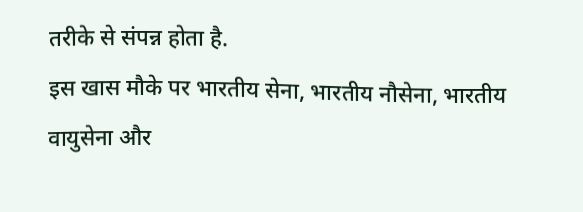तरीके से संपन्न होता है.
इस खास मौके पर भारतीय सेना, भारतीय नौसेना, भारतीय वायुसेना और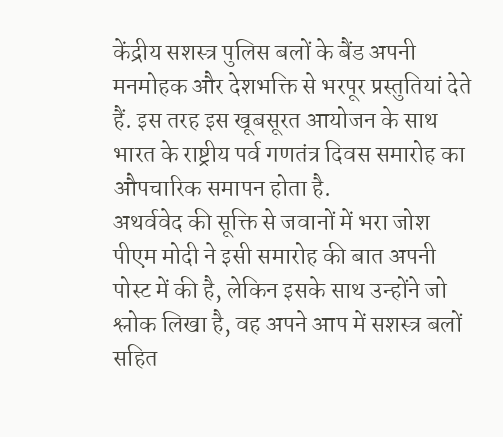केंद्रीय सशस्त्र पुलिस बलों के बैंड अपनी मनमोहक और देशभक्ति से भरपूर प्रस्तुतियां देते हैं. इस तरह इस खूबसूरत आयोजन के साथ भारत के राष्ट्रीय पर्व गणतंत्र दिवस समारोह का औपचारिक समापन होता है.
अथर्ववेद की सूक्ति से जवानों में भरा जोश
पीएम मोदी ने इसी समारोह की बात अपनी पोस्ट में की है, लेकिन इसके साथ उन्होंने जो श्लोक लिखा है, वह अपने आप में सशस्त्र बलों सहित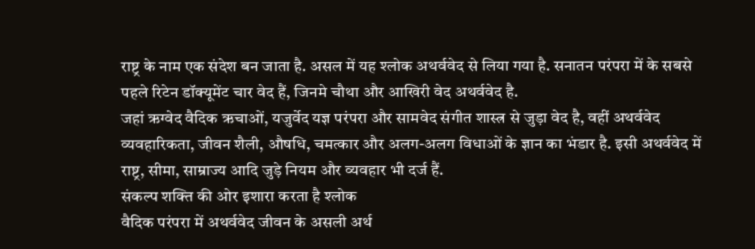राष्ट्र के नाम एक संदेश बन जाता है. असल में यह श्लोक अथर्ववेद से लिया गया है. सनातन परंपरा में के सबसे पहले रिटेन डॉक्यूमेंट चार वेद हैं, जिनमे चौथा और आखिरी वेद अथर्ववेद है.
जहां ऋग्वेद वैदिक ऋचाओं, यजुर्वेद यज्ञ परंपरा और सामवेद संगीत शास्त्र से जुड़ा वेद है, वहीं अथर्ववेद व्यवहारिकता, जीवन शैली, औषधि, चमत्कार और अलग-अलग विधाओं के ज्ञान का भंडार है. इसी अथर्ववेद में राष्ट्र, सीमा, साम्राज्य आदि जुड़े नियम और व्यवहार भी दर्ज हैं.
संकल्प शक्ति की ओर इशारा करता है श्लोक
वैदिक परंपरा में अथर्ववेद जीवन के असली अर्थ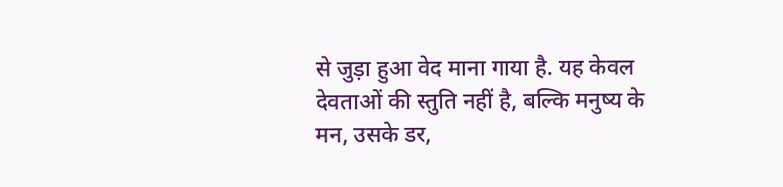से जुड़ा हुआ वेद माना गाया है. यह केवल देवताओं की स्तुति नहीं है, बल्कि मनुष्य के मन, उसके डर,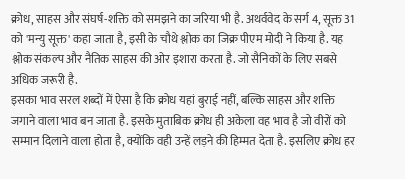क्रोध, साहस और संघर्ष-शक्ति को समझने का जरिया भी है. अथर्ववेद के सर्ग 4, सूक्त 31 को 'मन्यु सूक्त' कहा जाता है, इसी के चौथे श्लोक का जिक्र पीएम मोदी ने किया है. यह श्लोक संकल्प और नैतिक साहस की ओर इशारा करता है. जो सैनिकों के लिए सबसे अधिक जरूरी है.
इसका भाव सरल शब्दों में ऐसा है कि क्रोध यहां बुराई नहीं, बल्कि साहस और शक्ति जगाने वाला भाव बन जाता है. इसके मुताबिक क्रोध ही अकेला वह भाव है जो वीरों को सम्मान दिलाने वाला होता है, क्योंकि वही उन्हें लड़ने की हिम्मत देता है. इसलिए क्रोध हर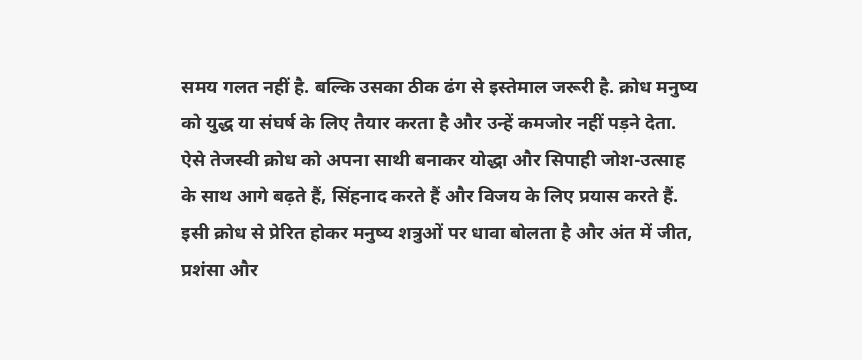समय गलत नहीं है. बल्कि उसका ठीक ढंग से इस्तेमाल जरूरी है. क्रोध मनुष्य को युद्ध या संघर्ष के लिए तैयार करता है और उन्हें कमजोर नहीं पड़ने देता.
ऐसे तेजस्वी क्रोध को अपना साथी बनाकर योद्धा और सिपाही जोश-उत्साह के साथ आगे बढ़ते हैं, सिंहनाद करते हैं और विजय के लिए प्रयास करते हैं. इसी क्रोध से प्रेरित होकर मनुष्य शत्रुओं पर धावा बोलता है और अंत में जीत, प्रशंसा और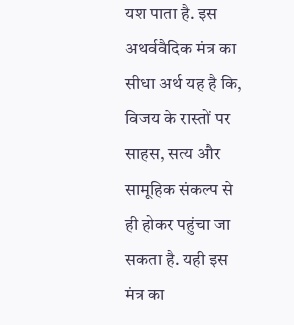यश पाता है. इस अथर्ववैदिक मंत्र का सीधा अर्थ यह है कि, विजय के रास्तों पर साहस, सत्य और सामूहिक संकल्प से ही होकर पहुंचा जा सकता है. यही इस मंत्र का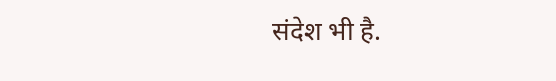संदेश भी है.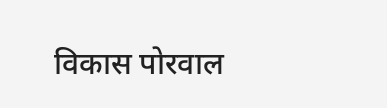विकास पोरवाल